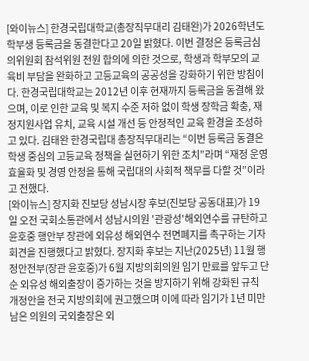[와이뉴스] 한경국립대학교(총장직무대리 김태완)가 2026학년도 학부생 등록금을 동결한다고 20일 밝혔다. 이번 결정은 등록금심의위원회 참석위원 전원 합의에 의한 것으로, 학생과 학부모의 교육비 부담을 완화하고 고등교육의 공공성을 강화하기 위한 방침이다. 한경국립대학교는 2012년 이후 현재까지 등록금을 동결해 왔으며, 이로 인한 교육 및 복지 수준 저하 없이 학생 장학금 확충, 재정지원사업 유치, 교육 시설 개선 등 안정적인 교육 환경을 조성하고 있다. 김태완 한경국립대 총장직무대리는 “이번 등록금 동결은 학생 중심의 고등교육 정책을 실현하기 위한 조치”라며 “재정 운영 효율화 및 경영 안정을 통해 국립대의 사회적 책무를 다할 것”이라고 전했다.
[와이뉴스] 장지화 진보당 성남시장 후보(진보당 공동대표)가 19일 오전 국회소통관에서 성남시의원 '관광성'해외연수를 규탄하고 윤호중 행안부 장관에 외유성 해외연수 전면폐지를 촉구하는 기자회견을 진행했다고 밝혔다. 장지화 후보는 지난(2025년) 11월 행정안전부(장관 윤호중)가 6월 지방의회의원 임기 만료를 앞두고 단순 외유성 해외출장이 증가하는 것을 방지하기 위해 강화된 규칙 개정안을 전국 지방의회에 권고했으며 이에 따라 임기가 1년 미만 남은 의원의 국외출장은 외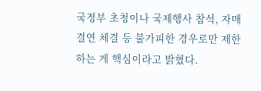국정부 초청이나 국제행사 참석, 자매결연 체결 등 불가피한 경우로만 제한하는 게 핵심이라고 밝혔다.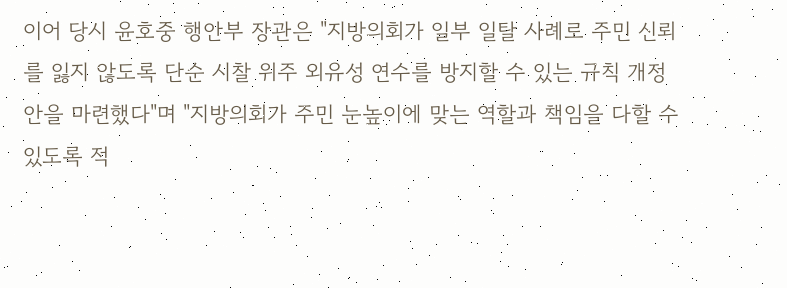이어 당시 윤호중 행안부 장관은 "지방의회가 일부 일탈 사례로 주민 신뢰를 잃지 않도록 단순 시찰 위주 외유성 연수를 방지할 수 있는 규칙 개정안을 마련했다"며 "지방의회가 주민 눈높이에 맞는 역할과 책임을 다할 수 있도록 적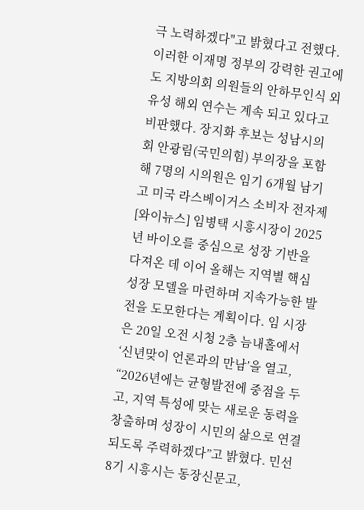극 노력하겠다"고 밝혔다고 전했다. 이러한 이재명 정부의 강력한 권고에도 지방의회 의원들의 안하무인식 외유성 해외 연수는 계속 되고 있다고 비판했다. 장지화 후보는 성남시의회 안광림(국민의힘) 부의장을 포함해 7명의 시의원은 임기 6개월 남기고 미국 라스베이거스 소비자 전자제
[와이뉴스] 임병택 시흥시장이 2025년 바이오를 중심으로 성장 기반을 다져온 데 이어 올해는 지역별 핵심 성장 모델을 마련하며 지속가능한 발전을 도모한다는 계획이다. 임 시장은 20일 오전 시청 2층 늠내홀에서 ‘신년맞이 언론과의 만남’을 열고, “2026년에는 균형발전에 중점을 두고, 지역 특성에 맞는 새로운 동력을 창출하며 성장이 시민의 삶으로 연결되도록 주력하겠다”고 밝혔다. 민선8기 시흥시는 동장신문고,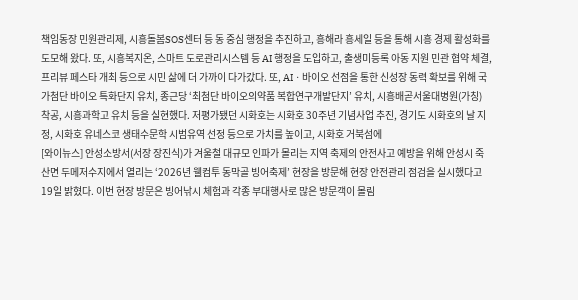책임동장 민원관리제, 시흥돌봄SOS센터 등 동 중심 행정을 추진하고, 흥해라 흥세일 등을 통해 시흥 경제 활성화를 도모해 왔다. 또, 시흥복지온, 스마트 도로관리시스템 등 AI 행정을 도입하고, 출생미등록 아동 지원 민관 협약 체결, 프리뷰 페스타 개최 등으로 시민 삶에 더 가까이 다가갔다. 또, AIㆍ바이오 선점을 통한 신성장 동력 확보를 위해 국가첨단 바이오 특화단지 유치, 종근당 ‘최첨단 바이오의약품 복합연구개발단지’ 유치, 시흥배곧서울대병원(가칭) 착공, 시흥과학고 유치 등을 실현했다. 저평가됐던 시화호는 시화호 30주년 기념사업 추진, 경기도 시화호의 날 지정, 시화호 유네스코 생태수문학 시범유역 선정 등으로 가치를 높이고, 시화호 거북섬에
[와이뉴스] 안성소방서(서장 장진식)가 겨울철 대규모 인파가 몰리는 지역 축제의 안전사고 예방을 위해 안성시 죽산면 두메저수지에서 열리는 ‘2026년 웰컴투 동막골 빙어축제’ 현장을 방문해 현장 안전관리 점검을 실시했다고 19일 밝혔다. 이번 현장 방문은 빙어낚시 체험과 각종 부대행사로 많은 방문객이 몰림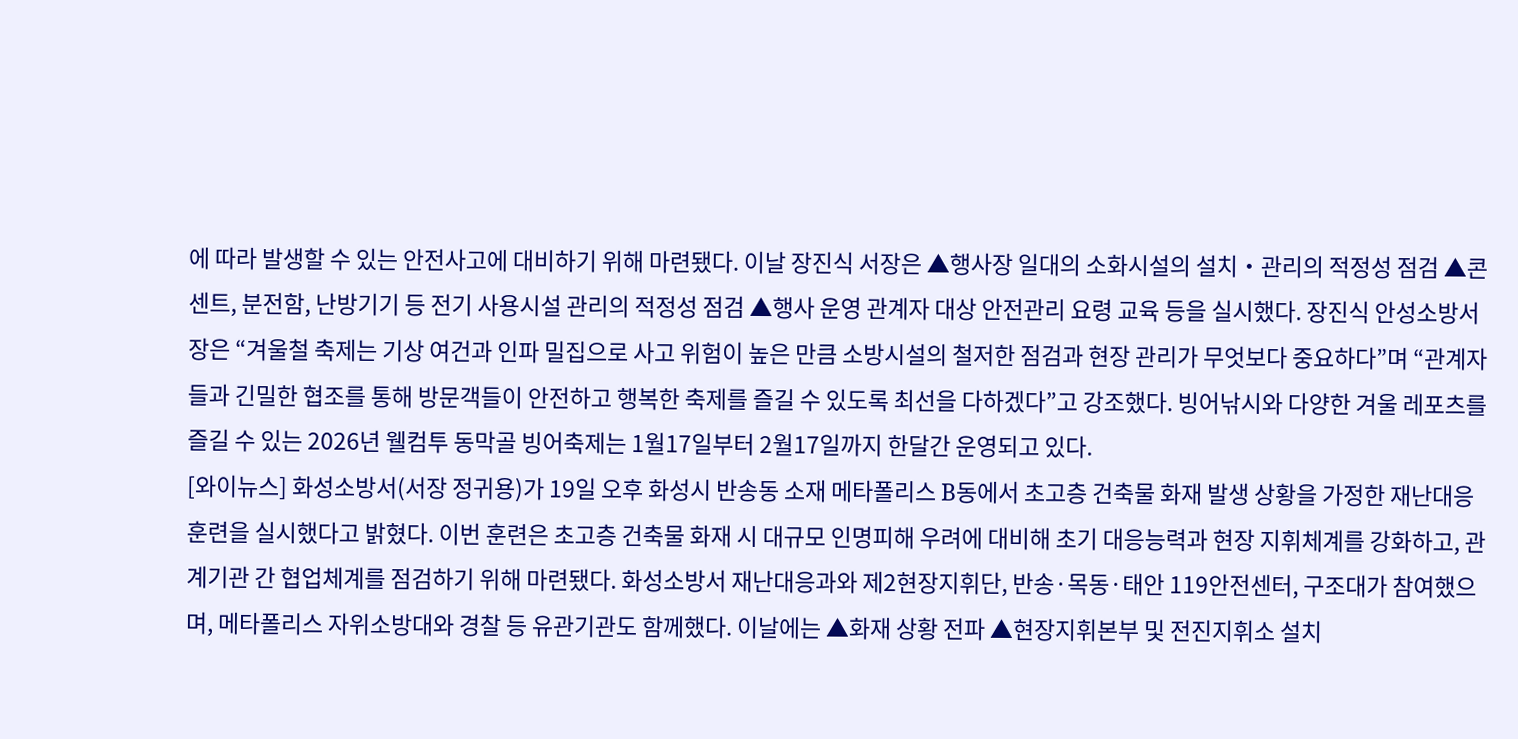에 따라 발생할 수 있는 안전사고에 대비하기 위해 마련됐다. 이날 장진식 서장은 ▲행사장 일대의 소화시설의 설치‧관리의 적정성 점검 ▲콘센트, 분전함, 난방기기 등 전기 사용시설 관리의 적정성 점검 ▲행사 운영 관계자 대상 안전관리 요령 교육 등을 실시했다. 장진식 안성소방서장은 “겨울철 축제는 기상 여건과 인파 밀집으로 사고 위험이 높은 만큼 소방시설의 철저한 점검과 현장 관리가 무엇보다 중요하다”며 “관계자들과 긴밀한 협조를 통해 방문객들이 안전하고 행복한 축제를 즐길 수 있도록 최선을 다하겠다”고 강조했다. 빙어낚시와 다양한 겨울 레포츠를 즐길 수 있는 2026년 웰컴투 동막골 빙어축제는 1월17일부터 2월17일까지 한달간 운영되고 있다.
[와이뉴스] 화성소방서(서장 정귀용)가 19일 오후 화성시 반송동 소재 메타폴리스 B동에서 초고층 건축물 화재 발생 상황을 가정한 재난대응훈련을 실시했다고 밝혔다. 이번 훈련은 초고층 건축물 화재 시 대규모 인명피해 우려에 대비해 초기 대응능력과 현장 지휘체계를 강화하고, 관계기관 간 협업체계를 점검하기 위해 마련됐다. 화성소방서 재난대응과와 제2현장지휘단, 반송·목동·태안 119안전센터, 구조대가 참여했으며, 메타폴리스 자위소방대와 경찰 등 유관기관도 함께했다. 이날에는 ▲화재 상황 전파 ▲현장지휘본부 및 전진지휘소 설치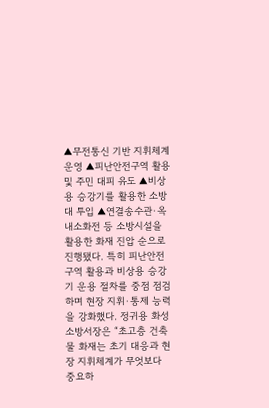▲무전통신 기반 지휘체계 운영 ▲피난안전구역 활용 및 주민 대피 유도 ▲비상용 승강기를 활용한 소방대 투입 ▲연결송수관·옥내소화전 등 소방시설을 활용한 화재 진압 순으로 진행됐다. 특히 피난안전구역 활용과 비상용 승강기 운용 절차를 중점 점검하며 현장 지휘·통제 능력을 강화했다. 정귀용 화성소방서장은 “초고층 건축물 화재는 초기 대응과 현장 지휘체계가 무엇보다 중요하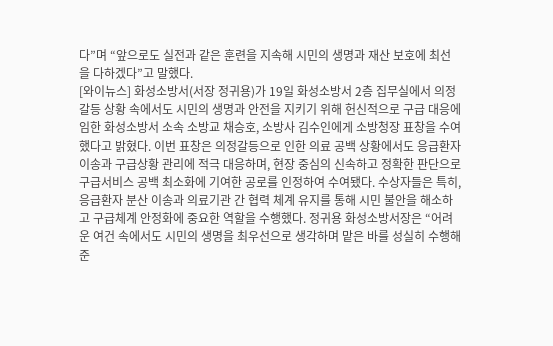다”며 “앞으로도 실전과 같은 훈련을 지속해 시민의 생명과 재산 보호에 최선을 다하겠다”고 말했다.
[와이뉴스] 화성소방서(서장 정귀용)가 19일 화성소방서 2층 집무실에서 의정갈등 상황 속에서도 시민의 생명과 안전을 지키기 위해 헌신적으로 구급 대응에 임한 화성소방서 소속 소방교 채승호, 소방사 김수인에게 소방청장 표창을 수여했다고 밝혔다. 이번 표창은 의정갈등으로 인한 의료 공백 상황에서도 응급환자 이송과 구급상황 관리에 적극 대응하며, 현장 중심의 신속하고 정확한 판단으로 구급서비스 공백 최소화에 기여한 공로를 인정하여 수여됐다. 수상자들은 특히, 응급환자 분산 이송과 의료기관 간 협력 체계 유지를 통해 시민 불안을 해소하고 구급체계 안정화에 중요한 역할을 수행했다. 정귀용 화성소방서장은 “어려운 여건 속에서도 시민의 생명을 최우선으로 생각하며 맡은 바를 성실히 수행해 준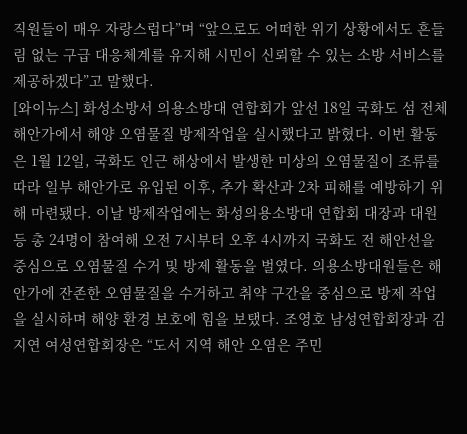직원들이 매우 자랑스럽다”며 “앞으로도 어떠한 위기 상황에서도 흔들림 없는 구급 대응체계를 유지해 시민이 신뢰할 수 있는 소방 서비스를 제공하겠다”고 말했다.
[와이뉴스] 화성소방서 의용소방대 연합회가 앞선 18일 국화도 섬 전체 해안가에서 해양 오염물질 방제작업을 실시했다고 밝혔다. 이번 활동은 1월 12일, 국화도 인근 해상에서 발생한 미상의 오염물질이 조류를 따라 일부 해안가로 유입된 이후, 추가 확산과 2차 피해를 예방하기 위해 마련됐다. 이날 방제작업에는 화성의용소방대 연합회 대장과 대원 등 총 24명이 참여해 오전 7시부터 오후 4시까지 국화도 전 해안선을 중심으로 오염물질 수거 및 방제 활동을 벌였다. 의용소방대원들은 해안가에 잔존한 오염물질을 수거하고 취약 구간을 중심으로 방제 작업을 실시하며 해양 환경 보호에 힘을 보탰다. 조영호 남성연합회장과 김지연 여성연합회장은 “도서 지역 해안 오염은 주민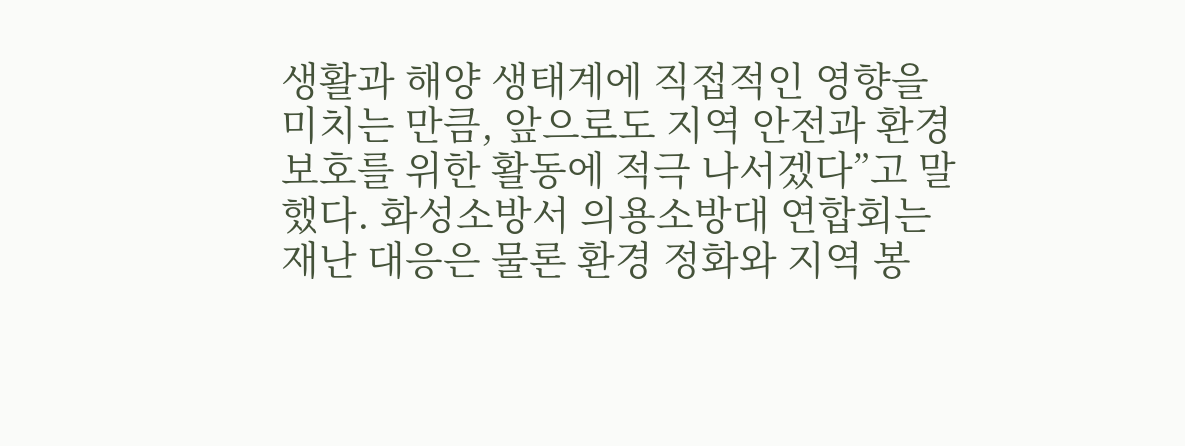생활과 해양 생태계에 직접적인 영향을 미치는 만큼, 앞으로도 지역 안전과 환경 보호를 위한 활동에 적극 나서겠다”고 말했다. 화성소방서 의용소방대 연합회는 재난 대응은 물론 환경 정화와 지역 봉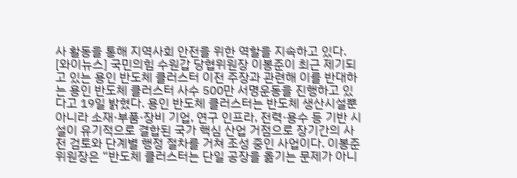사 활동을 통해 지역사회 안전을 위한 역할을 지속하고 있다.
[와이뉴스] 국민의힘 수원갑 당협위원장 이봉준이 최근 제기되고 있는 용인 반도체 클러스터 이전 주장과 관련해 이를 반대하는 용인 반도체 클러스터 사수 500만 서명운동을 진행하고 있다고 19일 밝혔다. 용인 반도체 클러스터는 반도체 생산시설뿐 아니라 소재·부품·장비 기업, 연구 인프라, 전력·용수 등 기반 시설이 유기적으로 결합된 국가 핵심 산업 거점으로 장기간의 사전 검토와 단계별 행정 절차를 거쳐 조성 중인 사업이다. 이봉준 위원장은 “반도체 클러스터는 단일 공장을 옮기는 문제가 아니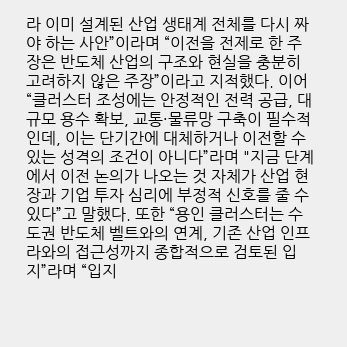라 이미 설계된 산업 생태계 전체를 다시 짜야 하는 사안”이라며 “이전을 전제로 한 주장은 반도체 산업의 구조와 현실을 충분히 고려하지 않은 주장”이라고 지적했다. 이어 “클러스터 조성에는 안정적인 전력 공급, 대규모 용수 확보, 교통·물류망 구축이 필수적인데, 이는 단기간에 대체하거나 이전할 수 있는 성격의 조건이 아니다”라며 "지금 단계에서 이전 논의가 나오는 것 자체가 산업 현장과 기업 투자 심리에 부정적 신호를 줄 수 있다”고 말했다. 또한 “용인 클러스터는 수도권 반도체 벨트와의 연계, 기존 산업 인프라와의 접근성까지 종합적으로 검토된 입지”라며 “입지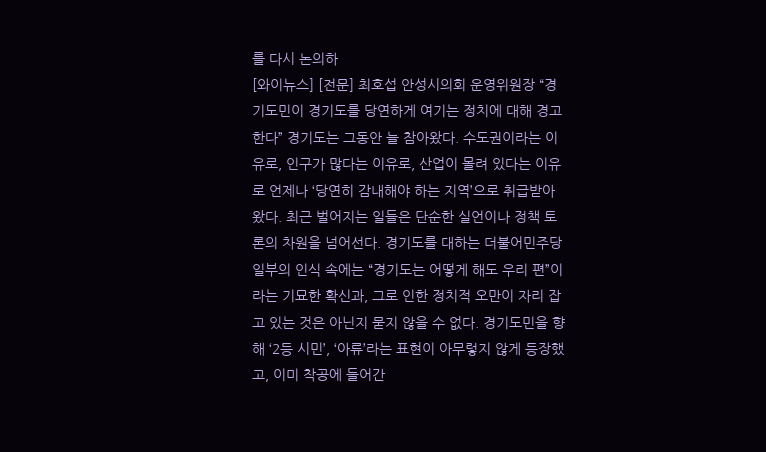를 다시 논의하
[와이뉴스] [전문] 최호섭 안성시의회 운영위원장 “경기도민이 경기도를 당연하게 여기는 정치에 대해 경고한다” 경기도는 그동안 늘 참아왔다. 수도권이라는 이유로, 인구가 많다는 이유로, 산업이 몰려 있다는 이유로 언제나 ‘당연히 감내해야 하는 지역’으로 취급받아 왔다. 최근 벌어지는 일들은 단순한 실언이나 정책 토론의 차원을 넘어선다. 경기도를 대하는 더불어민주당 일부의 인식 속에는 “경기도는 어떻게 해도 우리 편”이라는 기묘한 확신과, 그로 인한 정치적 오만이 자리 잡고 있는 것은 아닌지 묻지 않을 수 없다. 경기도민을 향해 ‘2등 시민’, ‘아류’라는 표현이 아무렇지 않게 등장했고, 이미 착공에 들어간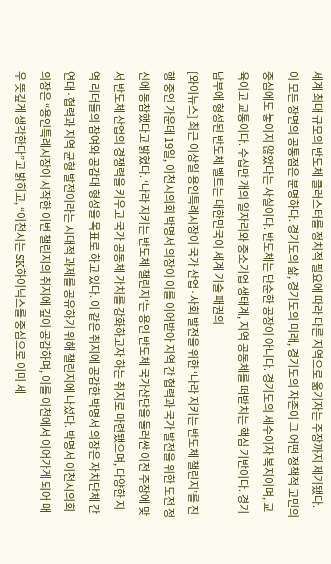세계 최대 규모의 반도체 클러스터를 정치적 필요에 따라 다른 지역으로 옮기자는 주장까지 제기됐다. 이 모든 장면의 공통점은 분명하다. 경기도의 삶, 경기도의 미래, 경기도의 자존이 그 어떤 정책적 고민의 중심에도 놓이지 않았다는 사실이다. 반도체는 단순한 공장이 아니다. 경기도의 세수이자 복지이며, 교육이고 교통이다. 수십만 개의 일자리와 중소기업 생태계, 지역 공동체를 떠받치는 핵심 기반이다. 경기 남부에 형성된 반도체 벨트는 대한민국이 세계 기술 패권의
[와이뉴스] 최근 이상일 용인특례시장이 국가 산업·사회 발전을 위한 ‘나라 지키는 반도체 챌린지’를 진행 중인 가운데 19일, 이천시의회 박명서 의장이 이를 이어받아 지역 간 협력과 국가 발전을 위한 도전 정신에 동참했다고 밝혔다. ‘나라 지키는 반도체 챌린지’는 용인 반도체 국가산단을 둘러싼 이전 주장에 맞서 반도체 산업의 경쟁력을 키우고 국가 공동체 가치를 강화하고자 하는 취지로 마련됐으며, 다양한 지역 리더들의 참여와 공감대 형성을 목표로 하고 있다. 이 같은 취지에 공감한 박명서 의장은 자치단체 간 연대·협력과 지역 균형 발전이라는 시대적 과제를 공유하기 위해 챌린지에 나섰다. 박명서 이천시의회 의장은 “용인특례시장이 시작한 이번 챌린지의 취지에 깊이 공감하며, 이를 이천에서 이어가게 되어 매우 뜻깊게 생각한다”고 밝히고, “이천시는 SK하이닉스를 중심으로 이미 세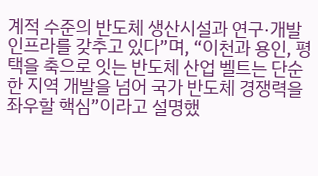계적 수준의 반도체 생산시설과 연구·개발 인프라를 갖추고 있다”며, “이천과 용인, 평택을 축으로 잇는 반도체 산업 벨트는 단순한 지역 개발을 넘어 국가 반도체 경쟁력을 좌우할 핵심”이라고 설명했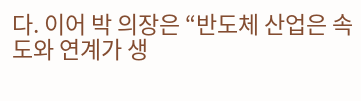다. 이어 박 의장은 “반도체 산업은 속도와 연계가 생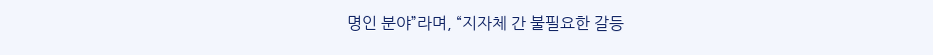명인 분야”라며, “지자체 간 불필요한 갈등